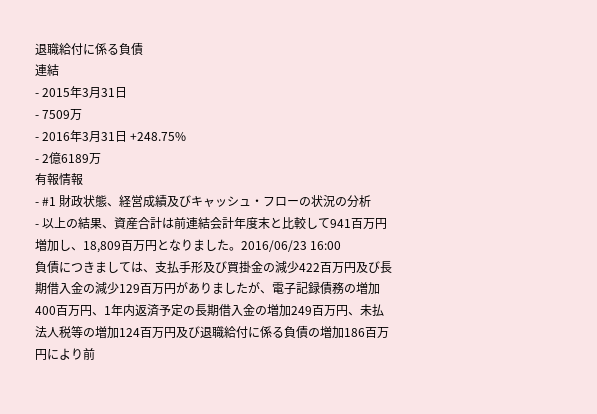退職給付に係る負債
連結
- 2015年3月31日
- 7509万
- 2016年3月31日 +248.75%
- 2億6189万
有報情報
- #1 財政状態、経営成績及びキャッシュ・フローの状況の分析
- 以上の結果、資産合計は前連結会計年度末と比較して941百万円増加し、18,809百万円となりました。2016/06/23 16:00
負債につきましては、支払手形及び買掛金の減少422百万円及び長期借入金の減少129百万円がありましたが、電子記録債務の増加400百万円、1年内返済予定の長期借入金の増加249百万円、未払法人税等の増加124百万円及び退職給付に係る負債の増加186百万円により前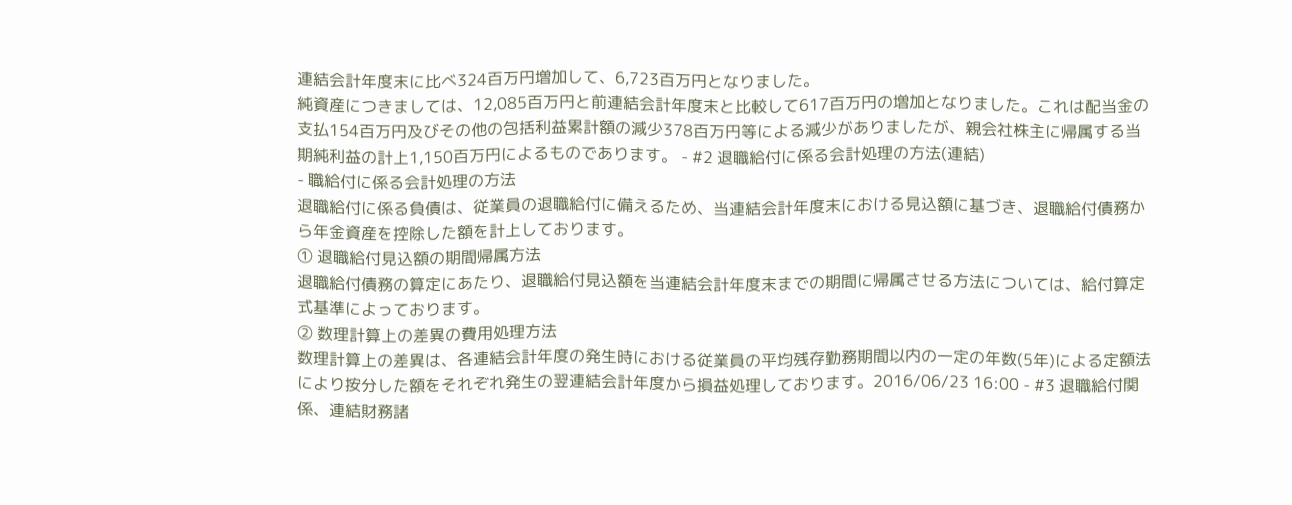連結会計年度末に比べ324百万円増加して、6,723百万円となりました。
純資産につきましては、12,085百万円と前連結会計年度末と比較して617百万円の増加となりました。これは配当金の支払154百万円及びその他の包括利益累計額の減少378百万円等による減少がありましたが、親会社株主に帰属する当期純利益の計上1,150百万円によるものであります。 - #2 退職給付に係る会計処理の方法(連結)
- 職給付に係る会計処理の方法
退職給付に係る負債は、従業員の退職給付に備えるため、当連結会計年度末における見込額に基づき、退職給付債務から年金資産を控除した額を計上しております。
① 退職給付見込額の期間帰属方法
退職給付債務の算定にあたり、退職給付見込額を当連結会計年度末までの期間に帰属させる方法については、給付算定式基準によっております。
② 数理計算上の差異の費用処理方法
数理計算上の差異は、各連結会計年度の発生時における従業員の平均残存勤務期間以内の一定の年数(5年)による定額法により按分した額をそれぞれ発生の翌連結会計年度から損益処理しております。2016/06/23 16:00 - #3 退職給付関係、連結財務諸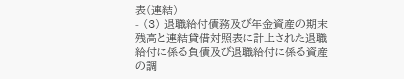表(連結)
- (3) 退職給付債務及び年金資産の期末残高と連結貸借対照表に計上された退職給付に係る負債及び退職給付に係る資産の調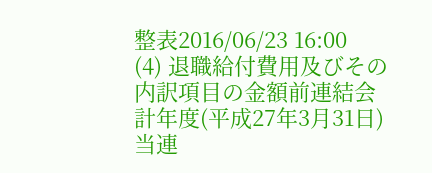整表2016/06/23 16:00
(4) 退職給付費用及びその内訳項目の金額前連結会計年度(平成27年3月31日) 当連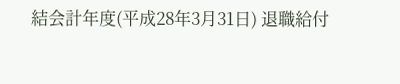結会計年度(平成28年3月31日) 退職給付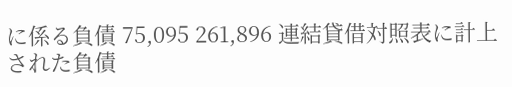に係る負債 75,095 261,896 連結貸借対照表に計上された負債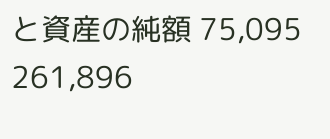と資産の純額 75,095 261,896